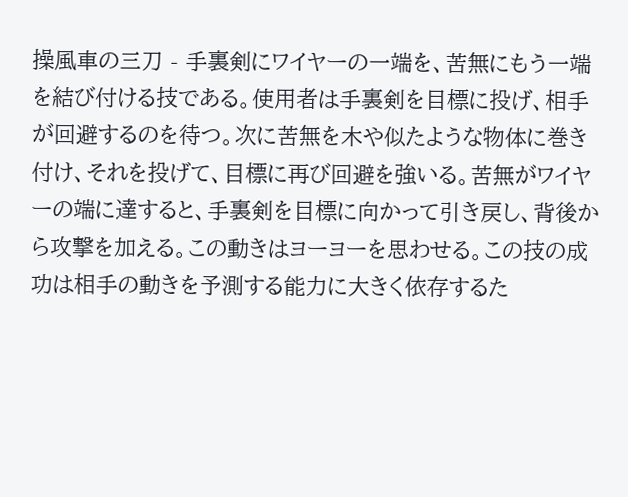操風車の三刀 - 手裏剣にワイヤーの一端を、苦無にもう一端を結び付ける技である。使用者は手裏剣を目標に投げ、相手が回避するのを待つ。次に苦無を木や似たような物体に巻き付け、それを投げて、目標に再び回避を強いる。苦無がワイヤーの端に達すると、手裏剣を目標に向かって引き戻し、背後から攻撃を加える。この動きはヨーヨーを思わせる。この技の成功は相手の動きを予測する能力に大きく依存するた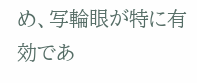め、写輪眼が特に有効であ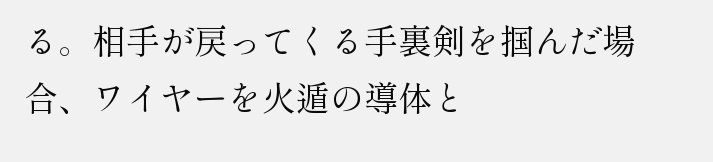る。相手が戻ってくる手裏剣を掴んだ場合、ワイヤーを火遁の導体と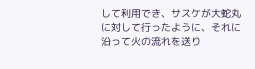して利用でき、サスケが大蛇丸に対して行ったように、それに沿って火の流れを送り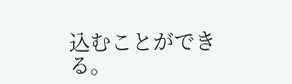込むことができる。